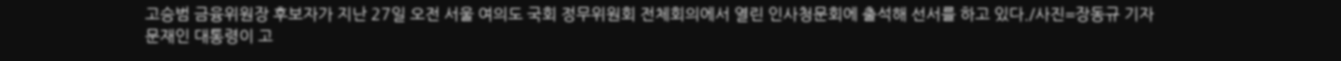고승범 금융위원장 후보자가 지난 27일 오전 서울 여의도 국회 정무위원회 전체회의에서 열린 인사청문회에 출석해 선서를 하고 있다./사진=장동규 기자
문재인 대통령이 고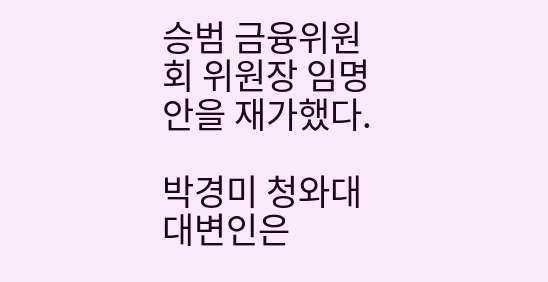승범 금융위원회 위원장 임명안을 재가했다.

박경미 청와대 대변인은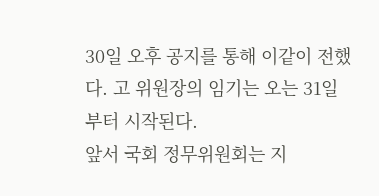30일 오후 공지를 통해 이같이 전했다. 고 위원장의 임기는 오는 31일부터 시작된다.
앞서 국회 정무위원회는 지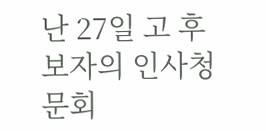난 27일 고 후보자의 인사청문회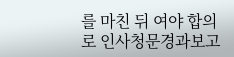를 마친 뒤 여야 합의로 인사청문경과보고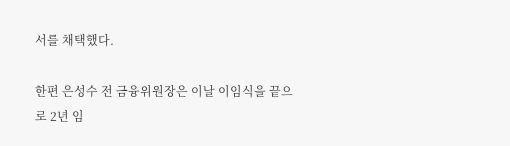서를 채택했다.

한편 은성수 전 금융위원장은 이날 이임식을 끝으로 2년 임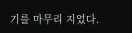기를 마무리 지었다.